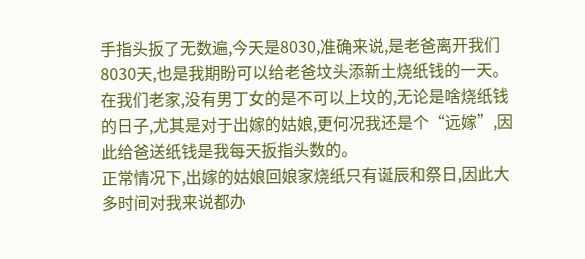手指头扳了无数遍,今天是8030,准确来说,是老爸离开我们8030天,也是我期盼可以给老爸坟头添新土烧纸钱的一天。
在我们老家,没有男丁女的是不可以上坟的,无论是啥烧纸钱的日子,尤其是对于出嫁的姑娘,更何况我还是个“远嫁”,因此给爸送纸钱是我每天扳指头数的。
正常情况下,出嫁的姑娘回娘家烧纸只有诞辰和祭日,因此大多时间对我来说都办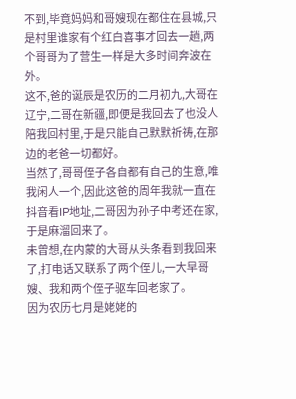不到,毕竟妈妈和哥嫂现在都住在县城,只是村里谁家有个红白喜事才回去一趟,两个哥哥为了营生一样是大多时间奔波在外。
这不,爸的诞辰是农历的二月初九,大哥在辽宁,二哥在新疆,即便是我回去了也没人陪我回村里,于是只能自己默默祈祷,在那边的老爸一切都好。
当然了,哥哥侄子各自都有自己的生意,唯我闲人一个,因此这爸的周年我就一直在抖音看IP地址,二哥因为孙子中考还在家,于是麻溜回来了。
未曾想,在内蒙的大哥从头条看到我回来了,打电话又联系了两个侄儿,一大早哥嫂、我和两个侄子驱车回老家了。
因为农历七月是姥姥的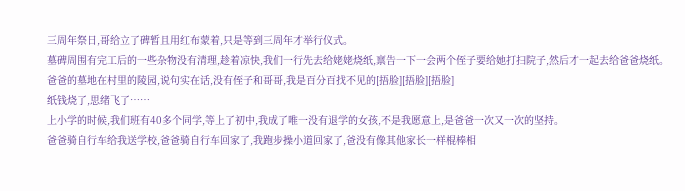三周年祭日,哥给立了碑暂且用红布蒙着,只是等到三周年才举行仪式。
墓碑周围有完工后的一些杂物没有清理,趁着凉快,我们一行先去给姥姥烧纸,禀告一下一会两个侄子要给她打扫院子,然后才一起去给爸爸烧纸。
爸爸的墓地在村里的陵园,说句实在话,没有侄子和哥哥,我是百分百找不见的[捂脸][捂脸][捂脸]
纸钱烧了,思绪飞了……
上小学的时候,我们班有40多个同学,等上了初中,我成了唯一没有退学的女孩,不是我愿意上,是爸爸一次又一次的坚持。
爸爸骑自行车给我送学校,爸爸骑自行车回家了,我跑步操小道回家了,爸没有像其他家长一样棍棒相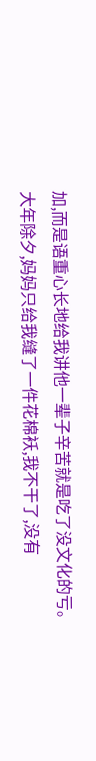加,而是语重心长地给我讲他一辈子辛苦就是吃了没文化的亏。
大年除夕,妈妈只给我缝了一件花棉袄,我不干了,没有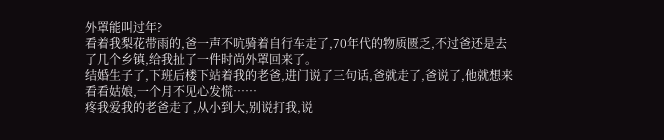外罩能叫过年?
看着我梨花带雨的,爸一声不吭骑着自行车走了,70年代的物质匮乏,不过爸还是去了几个乡镇,给我扯了一件时尚外罩回来了。
结婚生子了,下班后楼下站着我的老爸,进门说了三句话,爸就走了,爸说了,他就想来看看姑娘,一个月不见心发慌……
疼我爱我的老爸走了,从小到大,别说打我,说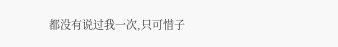都没有说过我一次,只可惜子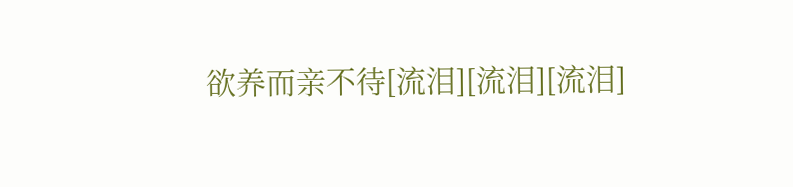欲养而亲不待[流泪][流泪][流泪]